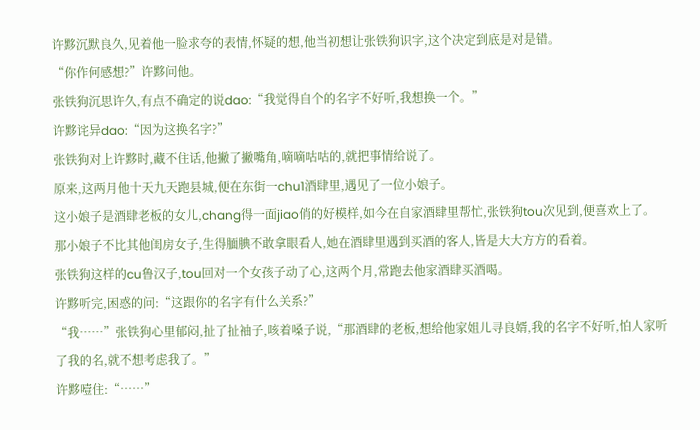许黟沉默良久,见着他一脸求夸的表情,怀疑的想,他当初想让张铁狗识字,这个决定到底是对是错。
“你作何感想?”许黟问他。
张铁狗沉思许久,有点不确定的说dao:“我觉得自个的名字不好听,我想换一个。”
许黟诧异dao:“因为这换名字?”
张铁狗对上许黟时,藏不住话,他撇了撇嘴角,嘀嘀咕咕的,就把事情给说了。
原来,这两月他十天九天跑县城,便在东街一chu1酒肆里,遇见了一位小娘子。
这小娘子是酒肆老板的女儿,chang得一面jiao俏的好模样,如今在自家酒肆里帮忙,张铁狗tou次见到,便喜欢上了。
那小娘子不比其他闺房女子,生得腼腆不敢拿眼看人,她在酒肆里遇到买酒的客人,皆是大大方方的看着。
张铁狗这样的cu鲁汉子,tou回对一个女孩子动了心,这两个月,常跑去他家酒肆买酒喝。
许黟听完,困惑的问:“这跟你的名字有什么关系?”
“我……”张铁狗心里郁闷,扯了扯袖子,咳着嗓子说,“那酒肆的老板,想给他家姐儿寻良婿,我的名字不好听,怕人家听了我的名,就不想考虑我了。”
许黟噎住:“……”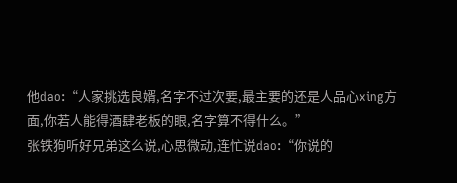他dao:“人家挑选良婿,名字不过次要,最主要的还是人品心xing方面,你若人能得酒肆老板的眼,名字算不得什么。”
张铁狗听好兄弟这么说,心思微动,连忙说dao:“你说的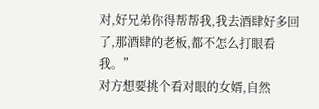对,好兄弟你得帮帮我,我去酒肆好多回了,那酒肆的老板,都不怎么打眼看我。”
对方想要挑个看对眼的女婿,自然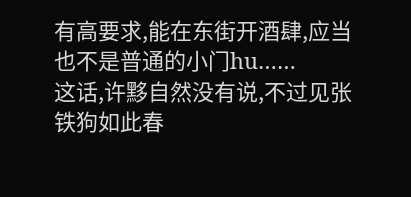有高要求,能在东街开酒肆,应当也不是普通的小门hu……
这话,许黟自然没有说,不过见张铁狗如此春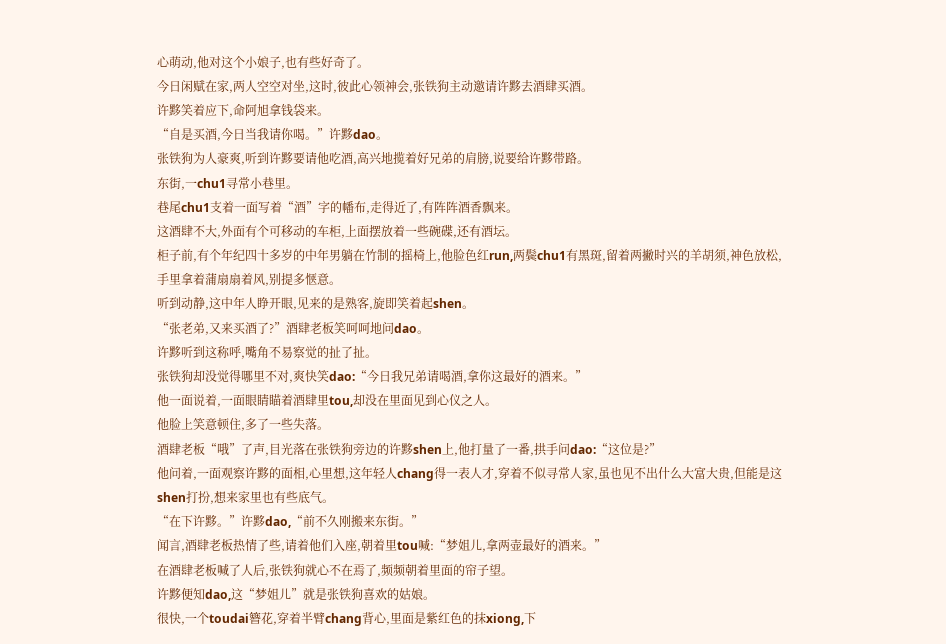心萌动,他对这个小娘子,也有些好奇了。
今日闲赋在家,两人空空对坐,这时,彼此心领神会,张铁狗主动邀请许黟去酒肆买酒。
许黟笑着应下,命阿旭拿钱袋来。
“自是买酒,今日当我请你喝。”许黟dao。
张铁狗为人豪爽,听到许黟要请他吃酒,高兴地揽着好兄弟的肩膀,说要给许黟带路。
东街,一chu1寻常小巷里。
巷尾chu1支着一面写着“酒”字的幡布,走得近了,有阵阵酒香飘来。
这酒肆不大,外面有个可移动的车柜,上面摆放着一些碗碟,还有酒坛。
柜子前,有个年纪四十多岁的中年男躺在竹制的摇椅上,他脸色红run,两鬓chu1有黑斑,留着两撇时兴的羊胡须,神色放松,手里拿着蒲扇扇着风,别提多惬意。
听到动静,这中年人睁开眼,见来的是熟客,旋即笑着起shen。
“张老弟,又来买酒了?”酒肆老板笑呵呵地问dao。
许黟听到这称呼,嘴角不易察觉的扯了扯。
张铁狗却没觉得哪里不对,爽快笑dao:“今日我兄弟请喝酒,拿你这最好的酒来。”
他一面说着,一面眼睛瞄着酒肆里tou,却没在里面见到心仪之人。
他脸上笑意顿住,多了一些失落。
酒肆老板“哦”了声,目光落在张铁狗旁边的许黟shen上,他打量了一番,拱手问dao:“这位是?”
他问着,一面观察许黟的面相,心里想,这年轻人chang得一表人才,穿着不似寻常人家,虽也见不出什么大富大贵,但能是这shen打扮,想来家里也有些底气。
“在下许黟。”许黟dao,“前不久刚搬来东街。”
闻言,酒肆老板热情了些,请着他们入座,朝着里tou喊:“梦姐儿,拿两壶最好的酒来。”
在酒肆老板喊了人后,张铁狗就心不在焉了,频频朝着里面的帘子望。
许黟便知dao,这“梦姐儿”就是张铁狗喜欢的姑娘。
很快,一个toudai簪花,穿着半臂chang背心,里面是紫红色的抹xiong,下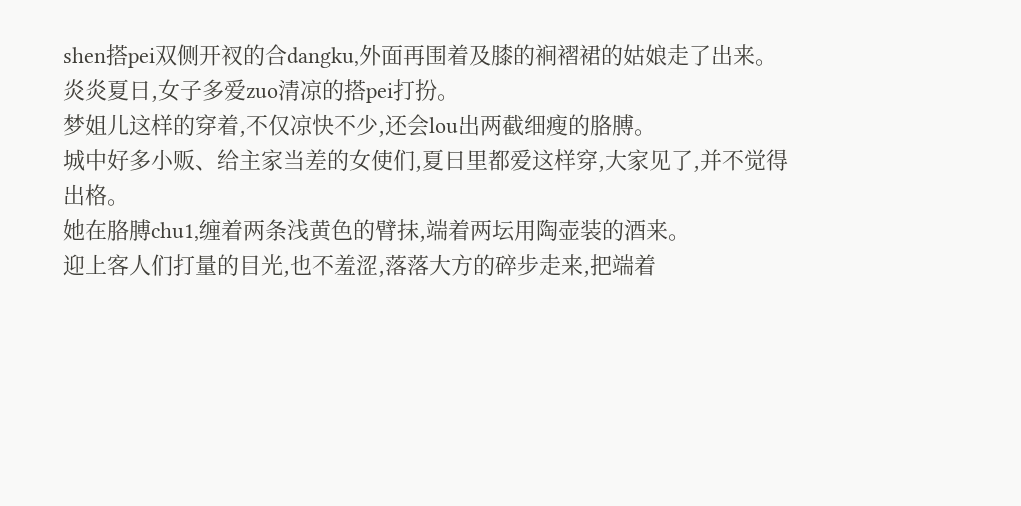shen搭pei双侧开衩的合dangku,外面再围着及膝的裥褶裙的姑娘走了出来。
炎炎夏日,女子多爱zuo清凉的搭pei打扮。
梦姐儿这样的穿着,不仅凉快不少,还会lou出两截细瘦的胳膊。
城中好多小贩、给主家当差的女使们,夏日里都爱这样穿,大家见了,并不觉得出格。
她在胳膊chu1,缠着两条浅黄色的臂抹,端着两坛用陶壶装的酒来。
迎上客人们打量的目光,也不羞涩,落落大方的碎步走来,把端着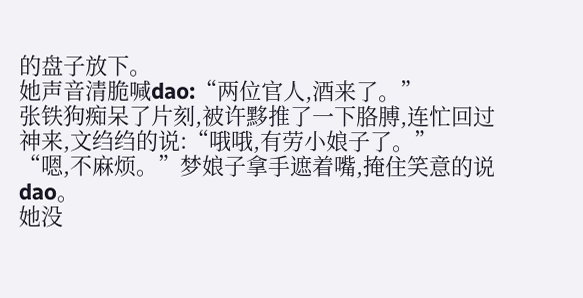的盘子放下。
她声音清脆喊dao:“两位官人,酒来了。”
张铁狗痴呆了片刻,被许黟推了一下胳膊,连忙回过神来,文绉绉的说:“哦哦,有劳小娘子了。”
“嗯,不麻烦。”梦娘子拿手遮着嘴,掩住笑意的说dao。
她没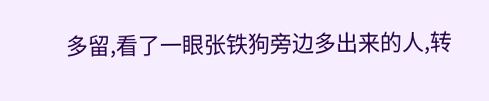多留,看了一眼张铁狗旁边多出来的人,转